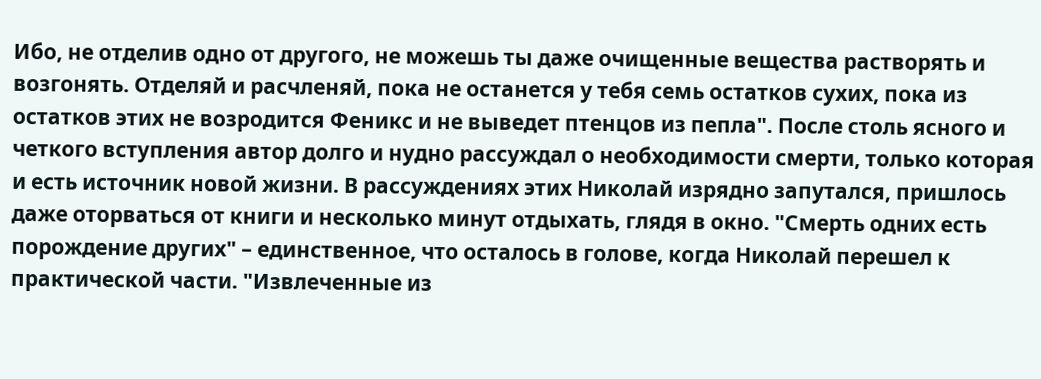Ибо, не отделив одно от другого, не можешь ты даже очищенные вещества растворять и возгонять. Отделяй и расчленяй, пока не останется у тебя семь остатков сухих, пока из остатков этих не возродится Феникс и не выведет птенцов из пепла". После столь ясного и четкого вступления автор долго и нудно рассуждал о необходимости смерти, только которая и есть источник новой жизни. В рассуждениях этих Николай изрядно запутался, пришлось даже оторваться от книги и несколько минут отдыхать, глядя в окно. "Смерть одних есть порождение других" – единственное, что осталось в голове, когда Николай перешел к практической части. "Извлеченные из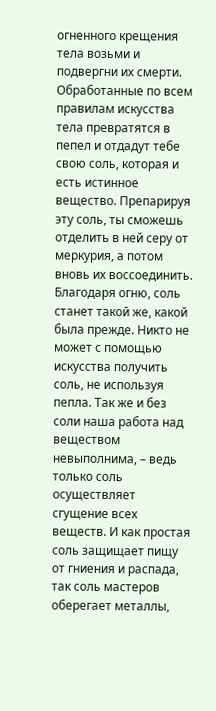огненного крещения тела возьми и подвергни их смерти. Обработанные по всем правилам искусства тела превратятся в пепел и отдадут тебе свою соль, которая и есть истинное вещество. Препарируя эту соль, ты сможешь отделить в ней серу от меркурия, а потом вновь их воссоединить. Благодаря огню, соль станет такой же, какой была прежде. Никто не может с помощью искусства получить соль, не используя пепла. Так же и без соли наша работа над веществом невыполнима, – ведь только соль осуществляет сгущение всех веществ. И как простая соль защищает пищу от гниения и распада, так соль мастеров оберегает металлы,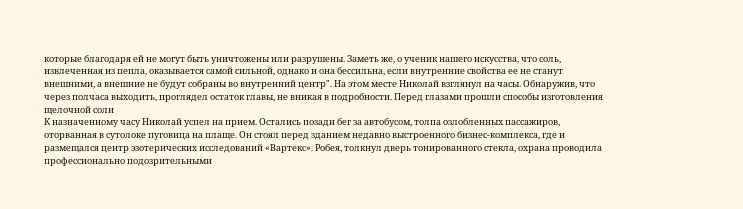которые благодаря ей не могут быть уничтожены или разрушены. Заметь же, о ученик нашего искусства, что соль, извлеченная из пепла, оказывается самой сильной, однако и она бессильна, если внутренние свойства ее не станут внешними, а внешние не будут собраны во внутренний центр". На этом месте Николай взглянул на часы. Обнаружив, что через полчаса выходить, проглядел остаток главы, не вникая в подробности. Перед глазами прошли способы изготовления щелочной соли
К назначенному часу Николай успел на прием. Остались позади бег за автобусом, толпа озлобленных пассажиров, оторванная в сутолоке пуговица на плаще. Он стоял перед зданием недавно выстроенного бизнес-комплекса, где и размещался центр эзотерических исследований «Вартекс». Робея, толкнул дверь тонированного стекла, охрана проводила профессионально подозрительными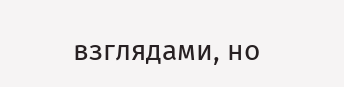взглядами, но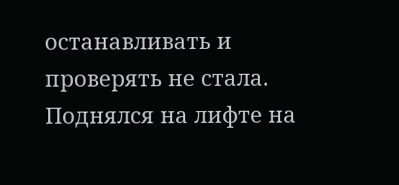останавливать и проверять не стала. Поднялся на лифте на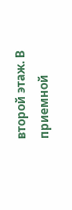второй этаж. В приемной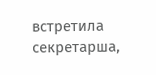встретила секретарша,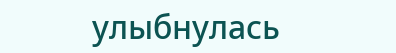улыбнулась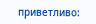приветливо: